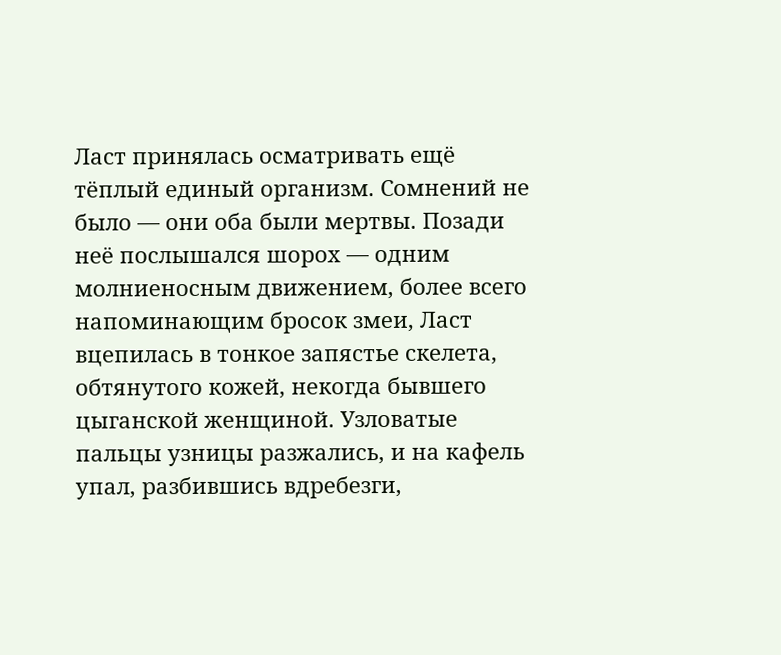Ласт принялась осматривать ещё тёплый единый организм. Сомнений не было — они оба были мертвы. Позади неё послышался шорох — одним молниеносным движением, более всего напоминающим бросок змеи, Ласт вцепилась в тонкое запястье скелета, обтянутого кожей, некогда бывшего цыганской женщиной. Узловатые пальцы узницы разжались, и на кафель упал, разбившись вдребезги,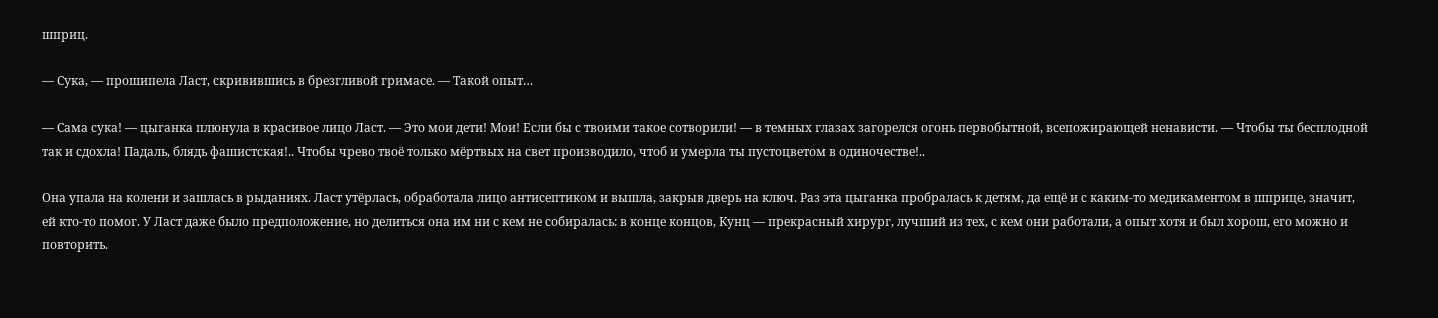шприц.

— Сука, — прошипела Ласт, скривившись в брезгливой гримасе. — Такой опыт…

— Сама сука! — цыганка плюнула в красивое лицо Ласт. — Это мои дети! Мои! Если бы с твоими такое сотворили! — в темных глазах загорелся огонь первобытной, всепожирающей ненависти. — Чтобы ты бесплодной так и сдохла! Падаль, блядь фашистская!.. Чтобы чрево твоё только мёртвых на свет производило, чтоб и умерла ты пустоцветом в одиночестве!..

Она упала на колени и зашлась в рыданиях. Ласт утёрлась, обработала лицо антисептиком и вышла, закрыв дверь на ключ. Раз эта цыганка пробралась к детям, да ещё и с каким-то медикаментом в шприце, значит, ей кто-то помог. У Ласт даже было предположение, но делиться она им ни с кем не собиралась: в конце концов, Кунц — прекрасный хирург, лучший из тех, с кем они работали, а опыт хотя и был хорош, его можно и повторить.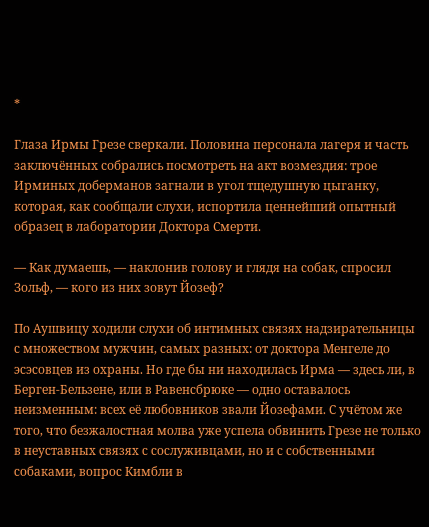*

Глаза Ирмы Грезе сверкали. Половина персонала лагеря и часть заключённых собрались посмотреть на акт возмездия: трое Ирминых доберманов загнали в угол тщедушную цыганку, которая, как сообщали слухи, испортила ценнейший опытный образец в лаборатории Доктора Смерти.

— Как думаешь, — наклонив голову и глядя на собак, спросил Зольф, — кого из них зовут Йозеф?

По Аушвицу ходили слухи об интимных связях надзирательницы с множеством мужчин, самых разных: от доктора Менгеле до эсэсовцев из охраны. Но где бы ни находилась Ирма — здесь ли, в Берген-Бельзене, или в Равенсбрюке — одно оставалось неизменным: всех её любовников звали Йозефами. С учётом же того, что безжалостная молва уже успела обвинить Грезе не только в неуставных связях с сослуживцами, но и с собственными собаками, вопрос Кимбли в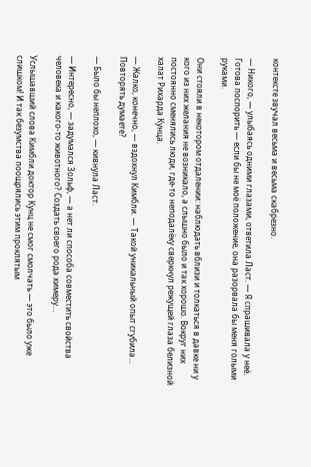контексте звучал весьма и весьма скабрезно.

— Никого, — улыбаясь одними глазами, ответила Ласт. — Я спрашивала у неё. Готова поспорить — если бы не моё положение, она разорвала бы меня голыми руками.

Они стояли в некотором отдалении: наблюдать вблизи и толкаться в давке ни у кого из них желания не возникало, а слышно было и так хорошо. Вокруг них постоянно сменялись люди, где-то неподалёку сверкнул режущей глаза белизной халат Рихарда Кунца.

— Жалко, конечно, — вздохнул Кимбли. — Такой уникальный опыт сгубила… Повторять думаете?

— Было бы неплохо, — кивнула Ласт.

— Интересно, — задумался Зольф, — а нет ли способа совместить свойства человека и какого-то животного? Создать своего рода химеру…

Услышавший слова Кимбли доктор Кунц не смог смолчать — это было уже слишком! И так безумства поощрялись этим проклятым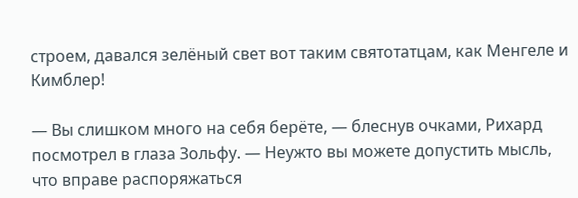строем, давался зелёный свет вот таким святотатцам, как Менгеле и Кимблер!

— Вы слишком много на себя берёте, — блеснув очками, Рихард посмотрел в глаза Зольфу. — Неужто вы можете допустить мысль, что вправе распоряжаться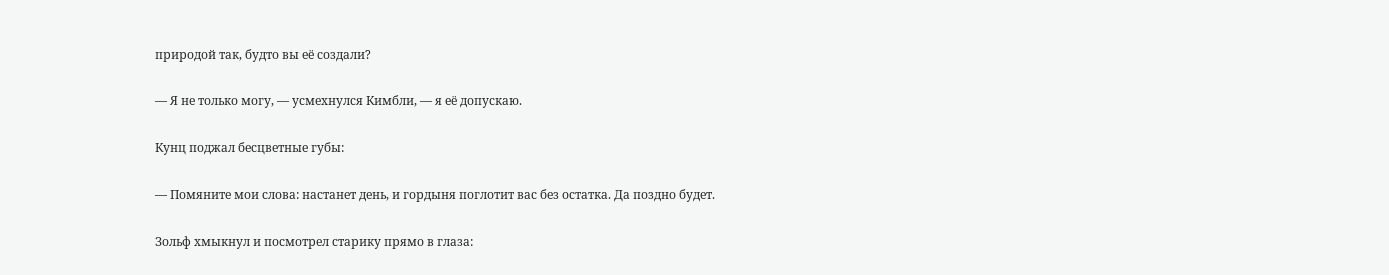природой так, будто вы её создали?

— Я не только могу, — усмехнулся Кимбли, — я её допускаю.

Кунц поджал бесцветные губы:

— Помяните мои слова: настанет день, и гордыня поглотит вас без остатка. Да поздно будет.

Зольф хмыкнул и посмотрел старику прямо в глаза: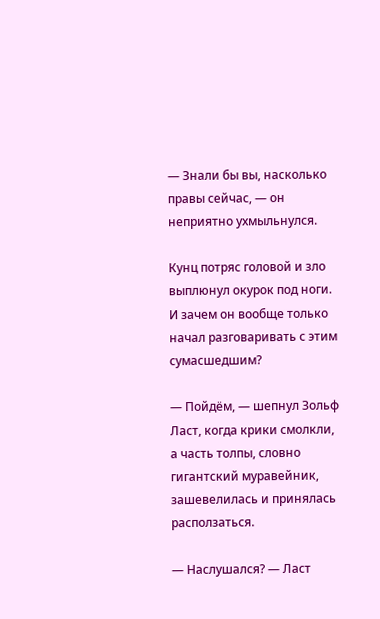— Знали бы вы, насколько правы сейчас, — он неприятно ухмыльнулся.

Кунц потряс головой и зло выплюнул окурок под ноги. И зачем он вообще только начал разговаривать с этим сумасшедшим?

— Пойдём, — шепнул Зольф Ласт, когда крики смолкли, а часть толпы, словно гигантский муравейник, зашевелилась и принялась расползаться.

— Наслушался? — Ласт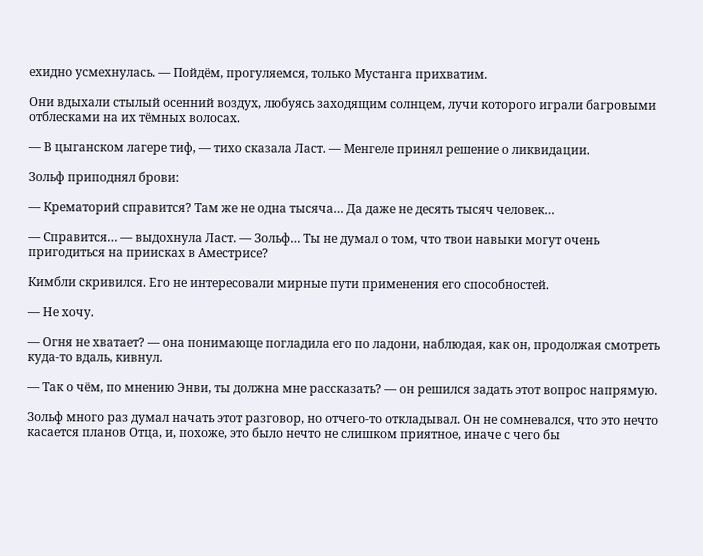ехидно усмехнулась. — Пойдём, прогуляемся, только Мустанга прихватим.

Они вдыхали стылый осенний воздух, любуясь заходящим солнцем, лучи которого играли багровыми отблесками на их тёмных волосах.

— В цыганском лагере тиф, — тихо сказала Ласт. — Менгеле принял решение о ликвидации.

Зольф приподнял брови:

— Крематорий справится? Там же не одна тысяча… Да даже не десять тысяч человек…

— Справится… — выдохнула Ласт. — Зольф… Ты не думал о том, что твои навыки могут очень пригодиться на приисках в Аместрисе?

Кимбли скривился. Его не интересовали мирные пути применения его способностей.

— Не хочу.

— Огня не хватает? — она понимающе погладила его по ладони, наблюдая, как он, продолжая смотреть куда-то вдаль, кивнул.

— Так о чём, по мнению Энви, ты должна мне рассказать? — он решился задать этот вопрос напрямую.

Зольф много раз думал начать этот разговор, но отчего-то откладывал. Он не сомневался, что это нечто касается планов Отца, и, похоже, это было нечто не слишком приятное, иначе с чего бы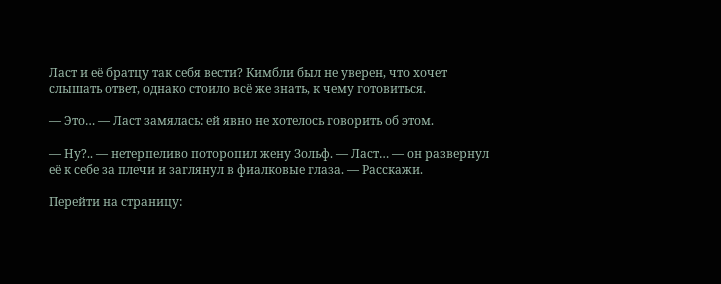Ласт и её братцу так себя вести? Кимбли был не уверен, что хочет слышать ответ, однако стоило всё же знать, к чему готовиться.

— Это… — Ласт замялась: ей явно не хотелось говорить об этом.

— Ну?.. — нетерпеливо поторопил жену Зольф. — Ласт… — он развернул её к себе за плечи и заглянул в фиалковые глаза. — Расскажи.

Перейти на страницу: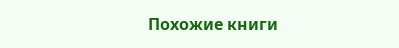Похожие книги